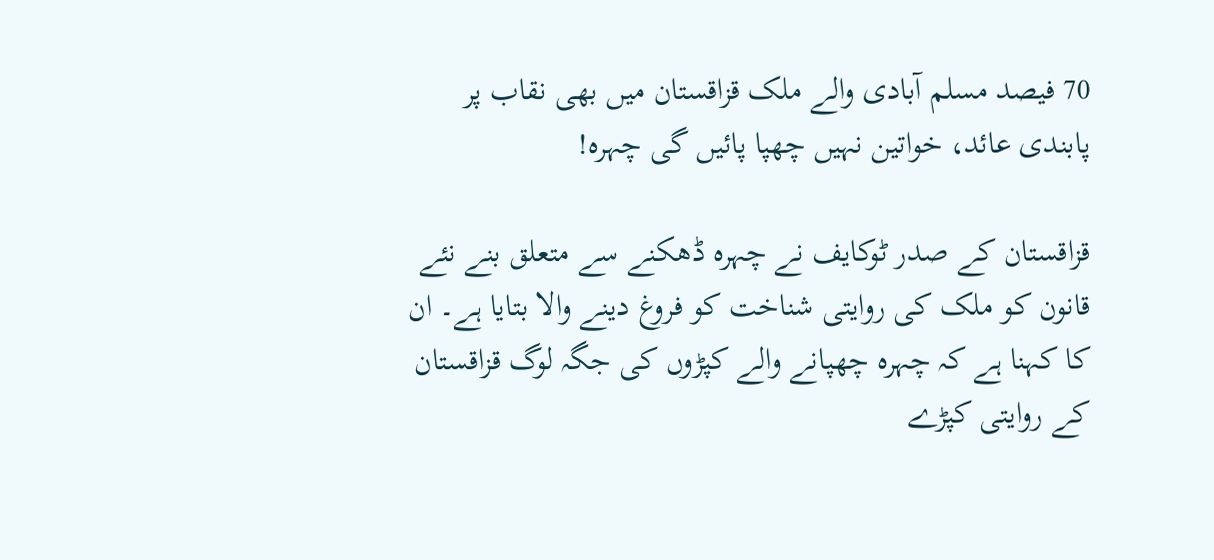70 فیصد مسلم آبادی والے ملک قزاقستان میں بھی نقاب پر پابندی عائد، خواتین نہیں چھپا پائیں گی چہرہ!

قزاقستان کے صدر ٹوکایف نے چہرہ ڈھکنے سے متعلق بنے نئے قانون کو ملک کی روایتی شناخت کو فروغ دینے والا بتایا ہے۔ ان کا کہنا ہے کہ چہرہ چھپانے والے کپڑوں کی جگہ لوگ قزاقستان کے روایتی کپڑے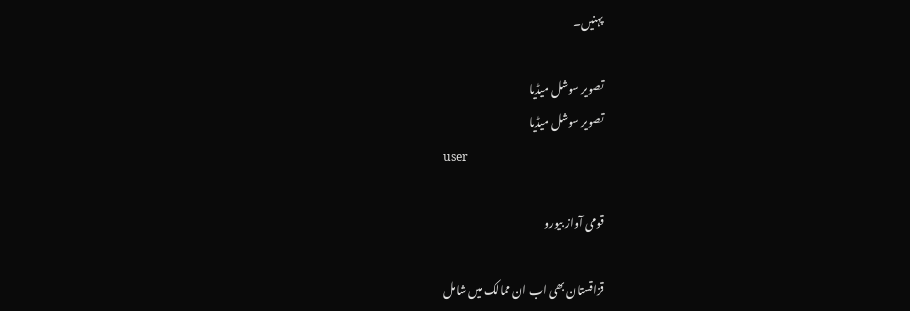پہنیں۔

تصویر سوشل میڈیا
تصویر سوشل میڈیا
user

قومی آواز بیورو

قزاقستان بھی اب ان ممالک میں شامل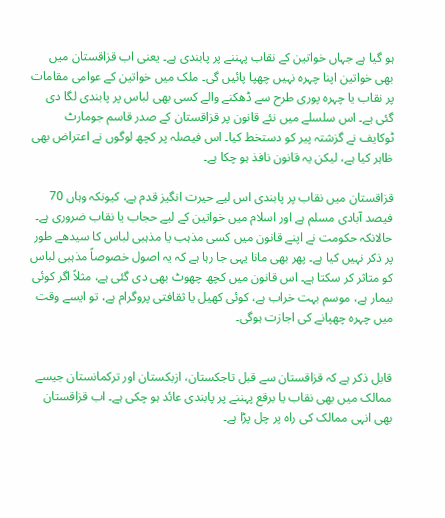ہو گیا ہے جہاں خواتین کے نقاب پہننے پر پابندی ہے۔ یعنی اب قزاقستان میں بھی خواتین اپنا چہرہ نہیں چھپا پائیں گی۔ ملک میں خواتین کے عوامی مقامات پر نقاب یا چہرہ پوری طرح سے ڈھکنے والے کسی بھی لباس پر پابندی لگا دی گئی ہے۔ اس سلسلے میں نئے قانون پر قزاقستان کے صدر قاسم جومارٹ ٹوکایف نے گزشتہ پیر کو دستخط کیا۔ اس فیصلہ پر کچھ لوگوں نے اعتراض بھی ظاہر کیا ہے، لیکن یہ قانون نافذ ہو چکا ہے۔

قزاقستان میں نقاب پر پابندی اس لیے حیرت انگیز قدم ہے، کیونکہ وہاں 70 فیصد آبادی مسلم ہے اور اسلام میں خواتین کے لیے حجاب یا نقاب ضروری ہے۔ حالانکہ حکومت نے اپنے قانون میں کسی مذہب یا مذہبی لباس کا سیدھے طور پر ذکر نہیں کیا ہے۔ پھر بھی مانا یہی جا رہا ہے کہ یہ اصول خصوصاً مذہبی لباس کو متاثر کر سکتا ہے۔ اس قانون میں کچھ چھوٹ بھی دی گئی ہے، مثلاً اگر کوئی بیمار ہے، موسم بہت خراب ہے، کوئی کھیل یا ثقافتی پروگرام ہے، تو ایسے وقت میں چہرہ چھپانے کی اجازت ہوگی۔


قابل ذکر ہے کہ قزاقستان سے قبل تاجکستان، ازبکستان اور ترکمانستان جیسے ممالک میں بھی نقاب یا برقع پہننے پر پابندی عائد ہو چکی ہے۔ اب قزاقستان بھی انہی ممالک کی راہ پر چل پڑا ہے۔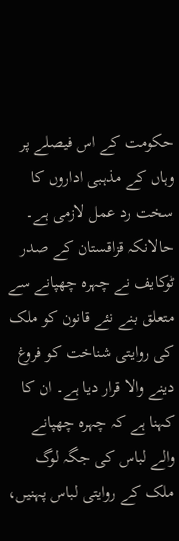حکومت کے اس فیصلے پر وہاں کے مذہبی اداروں کا سخت رد عمل لازمی ہے۔ حالانکہ قزاقستان کے صدر ٹوکایف نے چہرہ چھپانے سے متعلق بنے نئے قانون کو ملک کی روایتی شناخت کو فروغ دینے والا قرار دیا ہے۔ ان کا کہنا ہے کہ چہرہ چھپانے والے لباس کی جگہ لوگ ملک کے روایتی لباس پہنیں،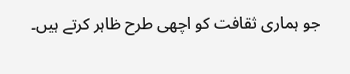جو ہماری ثقافت کو اچھی طرح ظاہر کرتے ہیں۔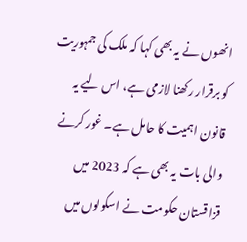انھوں نے یہ بھی کہا کہ ملک کی جمہوریت کو برقرار رکھنا لازمی ہے، اس لیے یہ قانون اہمیت کا حامل ہے۔ غور کرنے والی بات یہ بھی ہے کہ 2023 میں قزاقستان حکومت نے اسکولوں میں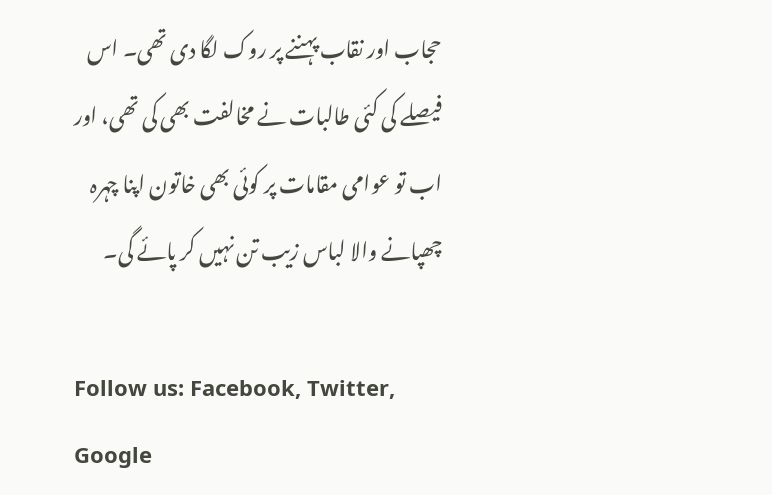حجاب اور نقاب پہننے پر روک لگا دی تھی۔ اس فیصلے کی کئی طالبات نے مخالفت بھی کی تھی، اور اب تو عوامی مقامات پر کوئی بھی خاتون اپنا چہرہ چھپانے والا لباس زیب تن نہیں کر پائے گی۔

Follow us: Facebook, Twitter, Google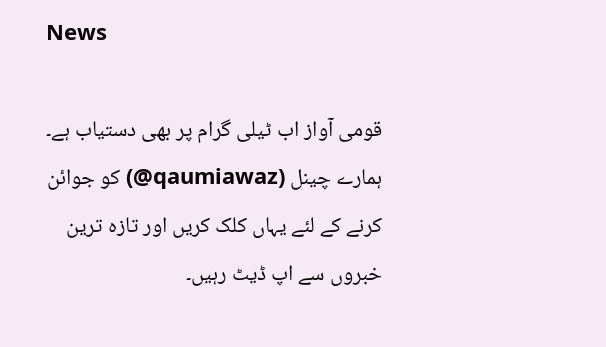News

قومی آواز اب ٹیلی گرام پر بھی دستیاب ہے۔ ہمارے چینل (qaumiawaz@) کو جوائن کرنے کے لئے یہاں کلک کریں اور تازہ ترین خبروں سے اپ ڈیٹ رہیں۔